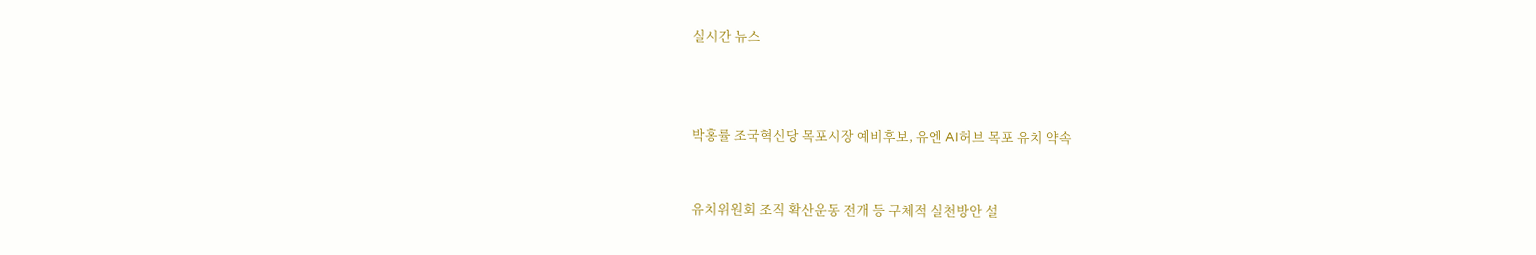실시간 뉴스



박홍률 조국혁신당 목포시장 예비후보, 유엔 AI허브 목포 유치 약속


유치위원회 조직 확산운동 전개 등 구체적 실천방안 설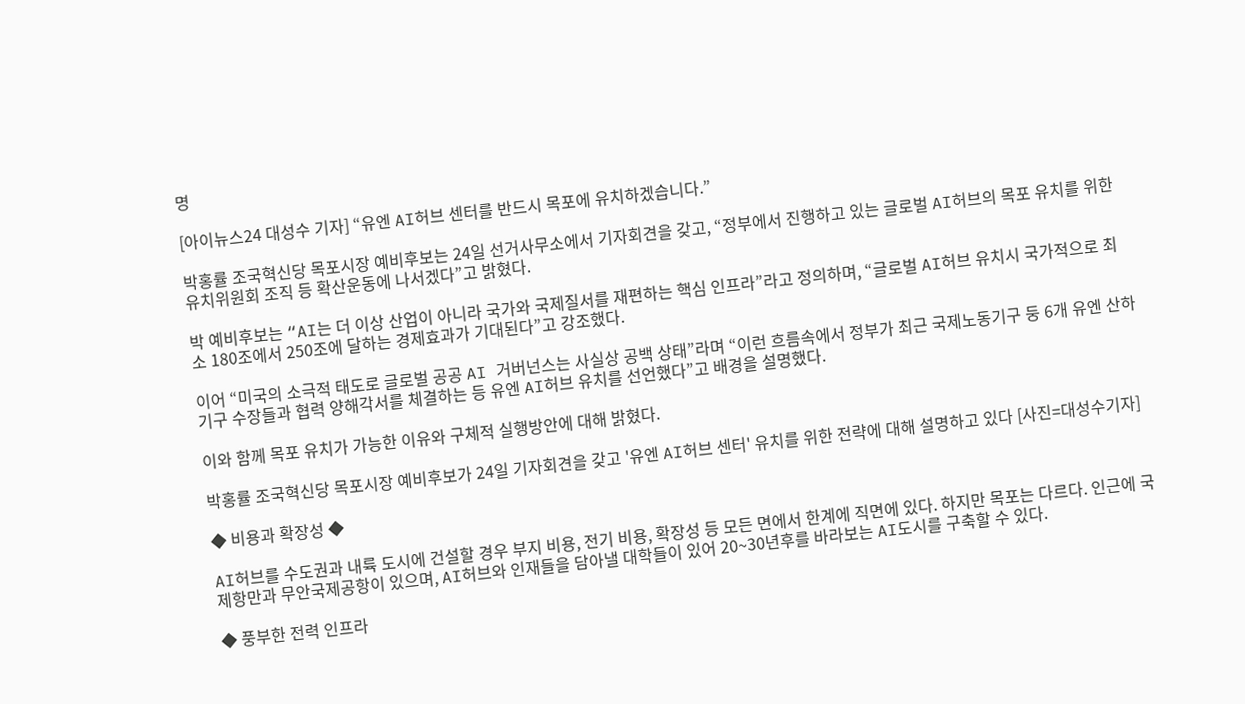명

[아이뉴스24 대성수 기자] “유엔 AI허브 센터를 반드시 목포에 유치하겠습니다.”

박홍률 조국혁신당 목포시장 예비후보는 24일 선거사무소에서 기자회견을 갖고, “정부에서 진행하고 있는 글로벌 AI허브의 목포 유치를 위한 유치위원회 조직 등 확산운동에 나서겠다”고 밝혔다.

박 예비후보는 “AI는 더 이상 산업이 아니라 국가와 국제질서를 재편하는 핵심 인프라”라고 정의하며, “글로벌 AI허브 유치시 국가적으로 최소 180조에서 250조에 달하는 경제효과가 기대된다”고 강조했다.

이어 “미국의 소극적 태도로 글로벌 공공 AI 거버넌스는 사실상 공백 상태”라며 “이런 흐름속에서 정부가 최근 국제노동기구 둥 6개 유엔 산하기구 수장들과 협력 양해각서를 체결하는 등 유엔 AI허브 유치를 선언했다”고 배경을 설명했다.

이와 함께 목포 유치가 가능한 이유와 구체적 실행방안에 대해 밝혔다.

박홍률 조국혁신당 목포시장 예비후보가 24일 기자회견을 갖고 '유엔 AI허브 센터' 유치를 위한 전략에 대해 설명하고 있다 [사진=대성수기자]

◆ 비용과 확장성 ◆

AI허브를 수도권과 내륙 도시에 건설할 경우 부지 비용, 전기 비용, 확장성 등 모든 면에서 한계에 직면에 있다. 하지만 목포는 다르다. 인근에 국제항만과 무안국제공항이 있으며, AI허브와 인재들을 담아낼 대학들이 있어 20~30년후를 바라보는 AI도시를 구축할 수 있다.

◆ 풍부한 전력 인프라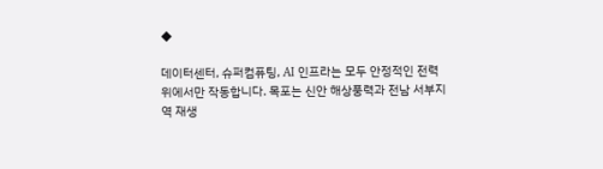◆

데이터센터, 슈퍼컴퓨팅, AI 인프라는 모두 안정적인 전력 위에서만 작동합니다. 목포는 신안 해상풍력과 전남 서부지역 재생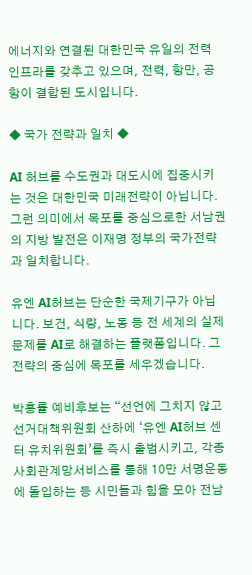에너지와 연결된 대한민국 유일의 전력 인프라를 갖추고 있으며, 전력, 항만, 공항이 결합된 도시입니다.

◆ 국가 전략과 일치 ◆

AI 허브를 수도권과 대도시에 집중시키는 것은 대한민국 미래전략이 아닙니다. 그런 의미에서 목포를 중심으로한 서남권의 지방 발전은 이재명 정부의 국가전략과 일치합니다.

유엔 AI허브는 단순한 국제기구가 아닙니다. 보건, 식량, 노동 등 전 세계의 실제문제를 AI로 해결하는 플랫폼입니다. 그 전략의 중심에 목포를 세우겠습니다.

박홍률 예비후보는 “선언에 그치지 않고 선거대책위원회 산하에 ‘유엔 AI허브 센터 유치위원회’를 즉시 출범시키고, 각종 사회관계망서비스를 통해 10만 서명운동에 돌입하는 등 시민들과 힘을 모아 전남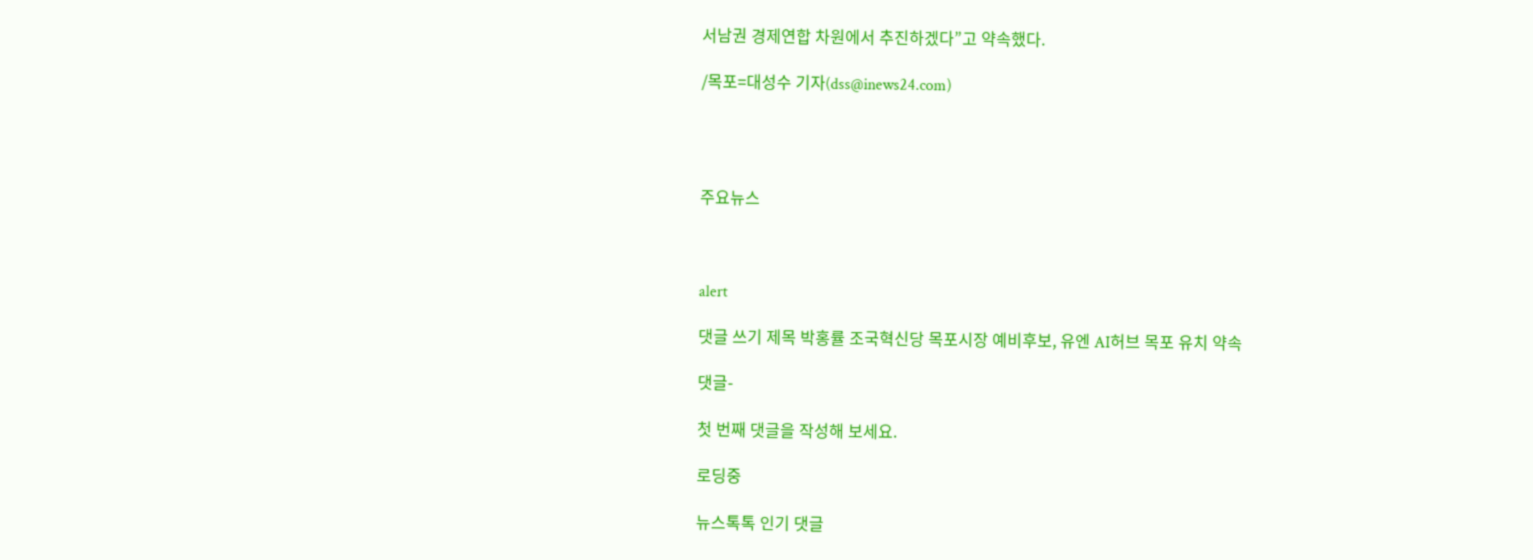서남권 경제연합 차원에서 추진하겠다”고 약속했다.

/목포=대성수 기자(dss@inews24.com)




주요뉴스



alert

댓글 쓰기 제목 박홍률 조국혁신당 목포시장 예비후보, 유엔 AI허브 목포 유치 약속

댓글-

첫 번째 댓글을 작성해 보세요.

로딩중

뉴스톡톡 인기 댓글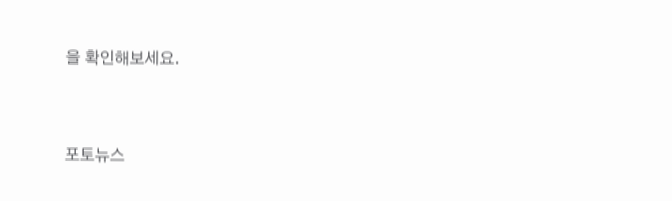을 확인해보세요.



포토뉴스